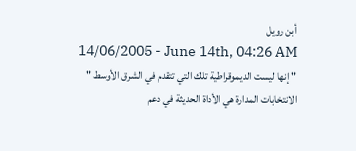أبن رويل
14/06/2005 - June 14th, 04:26 AM
" إنها ليست الديموقراطية تلك التي تتقدم في الشرق الأوسط "
الانتخابات المدارة هي الأداة الحديثة في دعم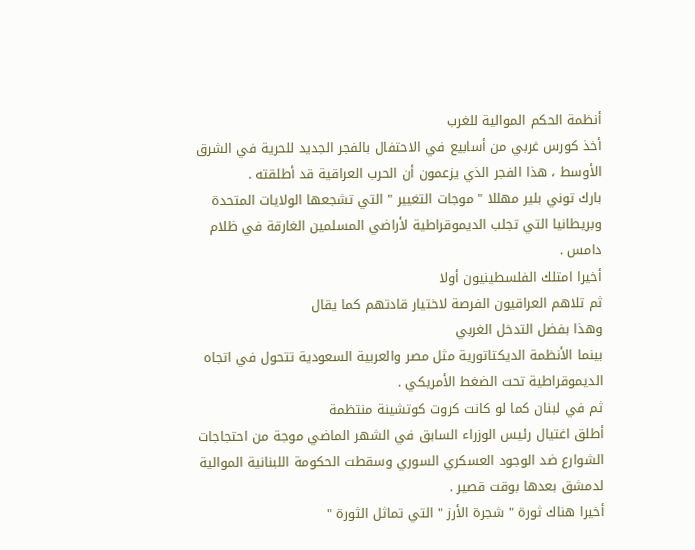أنظمة الحكم الموالية للغرب
أخذ كورس غربي من أسابيع في الاحتفال بالفجر الجديد للحرية في الشرق الأوسط ، هذا الفجر الذي يزعمون أن الحرب العراقية قد أطلقته .
بارك توني بلير مهللا " موجات التغيير " التي تشجعها الولايات المتحدة وبريطانيا التي تجلب الديموقراطية لأراضي المسلمين الغارقة في ظلام دامس .
أخيرا امتلك الفلسطينيون أولا
ثم تلاهم العراقيون الفرصة لاختيار قادتهم كما يقال
وهذا بفضل التدخل الغربي
بينما الأنظمة الديكتاتورية مثل مصر والعربية السعودية تتحول في اتجاه الديموقراطية تحت الضغط الأمريكي .
ثم في لبنان كما لو كانت كروت كوتشينة منتظمة
أطلق اغتيال رئيس الوزراء السابق في الشهر الماضي موجة من احتجاجات الشوارع ضد الوجود العسكري السوري وسقطت الحكومة اللبنانية الموالية لدمشق بعدها بوقت قصير .
أخيرا هناك ثورة " شجرة الأرز " التي تماثل الثورة "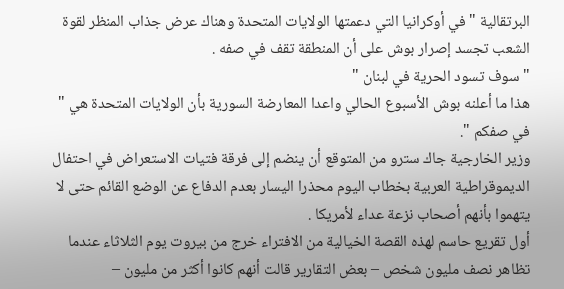البرتقالية " في أوكرانيا التي دعمتها الولايات المتحدة وهناك عرض جذاب المنظر لقوة الشعب تجسد إصرار بوش على أن المنطقة تقف في صفه .
" سوف تسود الحرية في لبنان "
هذا ما أعلنه بوش الأسبوع الحالي واعدا المعارضة السورية بأن الولايات المتحدة هي " في صفكم ".
وزير الخارجية جاك سترو من المتوقع أن ينضم إلى فرقة فتيات الاستعراض في احتفال الديموقراطية العربية بخطاب اليوم محذرا اليسار بعدم الدفاع عن الوضع القائم حتى لا يتهموا بأنهم أصحاب نزعة عداء لأمريكا .
أول تقريع حاسم لهذه القصة الخيالية من الافتراء خرج من بيروت يوم الثلاثاء عندما تظاهر نصف مليون شخص – بعض التقارير قالت أنهم كانوا أكثر من مليون –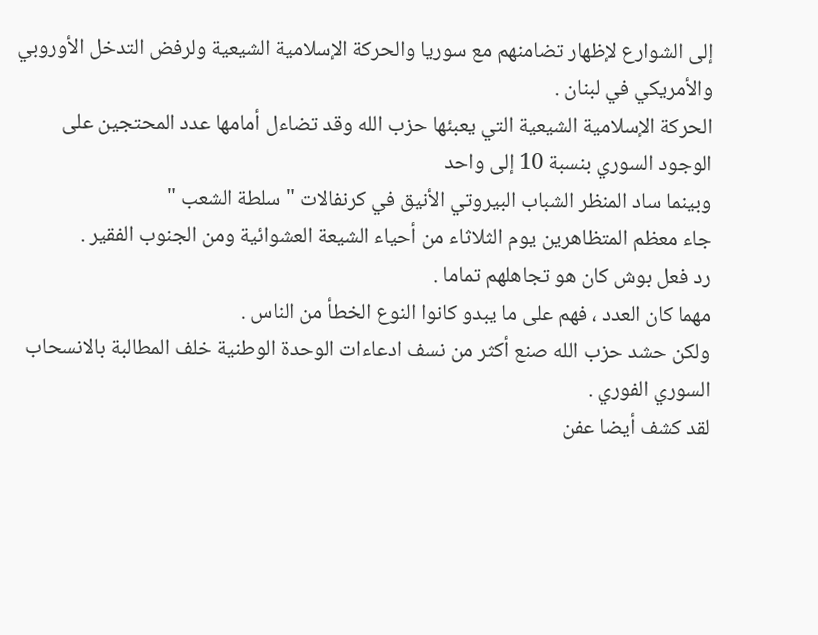إلى الشوارع لإظهار تضامنهم مع سوريا والحركة الإسلامية الشيعية ولرفض التدخل الأوروبي والأمريكي في لبنان .
الحركة الإسلامية الشيعية التي يعبئها حزب الله وقد تضاءل أمامها عدد المحتجين على الوجود السوري بنسبة 10 إلى واحد
وبينما ساد المنظر الشباب البيروتي الأنيق في كرنفالات " سلطة الشعب "
جاء معظم المتظاهرين يوم الثلاثاء من أحياء الشيعة العشوائية ومن الجنوب الفقير .
رد فعل بوش كان هو تجاهلهم تماما .
مهما كان العدد ، فهم على ما يبدو كانوا النوع الخطأ من الناس .
ولكن حشد حزب الله صنع أكثر من نسف ادعاءات الوحدة الوطنية خلف المطالبة بالانسحاب السوري الفوري .
لقد كشف أيضا عفن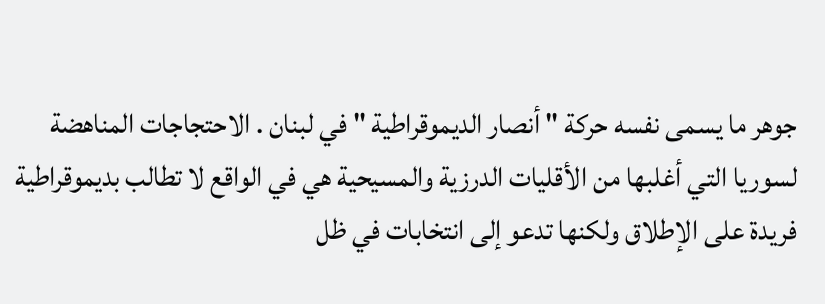جوهر ما يسمى نفسه حركة " أنصار الديموقراطية " في لبنان . الاحتجاجات المناهضة لسوريا التي أغلبها من الأقليات الدرزية والمسيحية هي في الواقع لا تطالب بديموقراطية فريدة على الإطلاق ولكنها تدعو إلى انتخابات في ظل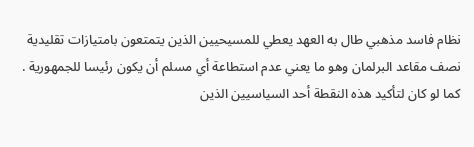نظام فاسد مذهبي طال به العهد يعطي للمسيحيين الذين يتمتعون بامتيازات تقليدية نصف مقاعد البرلمان وهو ما يعني عدم استطاعة أي مسلم أن يكون رئيسا للجمهورية .
كما لو كان لتأكيد هذه النقطة أحد السياسيين الذين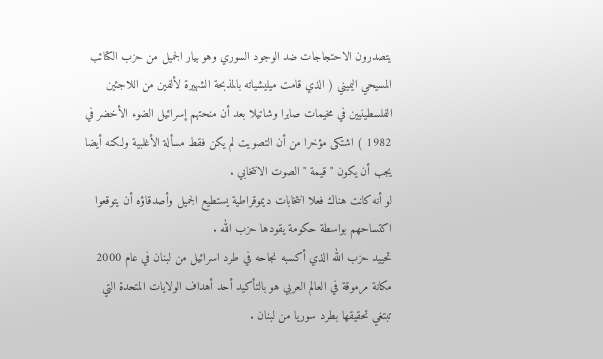يتصدرون الاحتجاجات ضد الوجود السوري وهو بيار الجميل من حزب الكتائب المسيحي اليميني ( الذي قامت ميليشياته بالمذبحة الشهيرة لألفين من اللاجئين الفلسطينيين في مخيمات صابرا وشاتيلا بعد أن منحتهم إسرائيل الضوء الأخضر في 1982 ) اشتكى مؤخرا من أن التصويت لم يكن فقط مسألة الأغلبية ولكنه أيضا يجب أن يكون " قيمة " الصوت الانتخابي .
لو أنه كانت هناك فعلا انتخابات ديموقراطية يستطيع الجميل وأصدقاؤه أن يتوقعوا اكتساحهم بواسطة حكومة يقودها حزب الله .
تحييد حزب الله الذي أكسبه نجاحه في طرد اسرائيل من لبنان في عام 2000 مكانة مرموقة في العالم العربي هو بالتأكيد أحد أهداف الولايات المتحدة التي تبتغي تحقيقها بطرد سوريا من لبنان .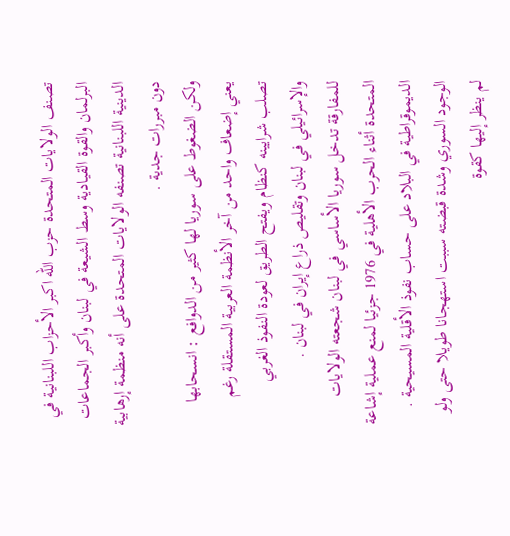تصنف الولايات المتحدة حزب الله اكبر الأحزاب اللبنانية في البرلمان والقوة القيادية وسط الشيعة في لبنان وأكبر الجماعات الدينية اللبنانية تصنفه الولايات المتحدة على أنه منظمة إرهابية دون مبررات جدية .
ولكن الضغوط على سوريا لها كثير من الدوافع : انسحابها يعني إضعاف واحد من آخر الأنظمة العربية المستقلة رغم تصلب شرايينه كنظام ويفتح الطريق لعودة النفوذ الغربي والإسرائيلي في لبنان وتقليص ذراع إيران في لبنان .
للمفارقة تدخل سوريا الأساسي في لبنان شجعته الولايات المتحدة أثناء الحرب الأهلية في 1976 جزئيا لمنع عملية إشاعة الديموقراطية في البلاد على حساب نفوذ الأقلية المسيحية .
الوجود السوري وشدة قبضته سببت استهجانا طويلا حتى ولو لم ينظر إليها كقوة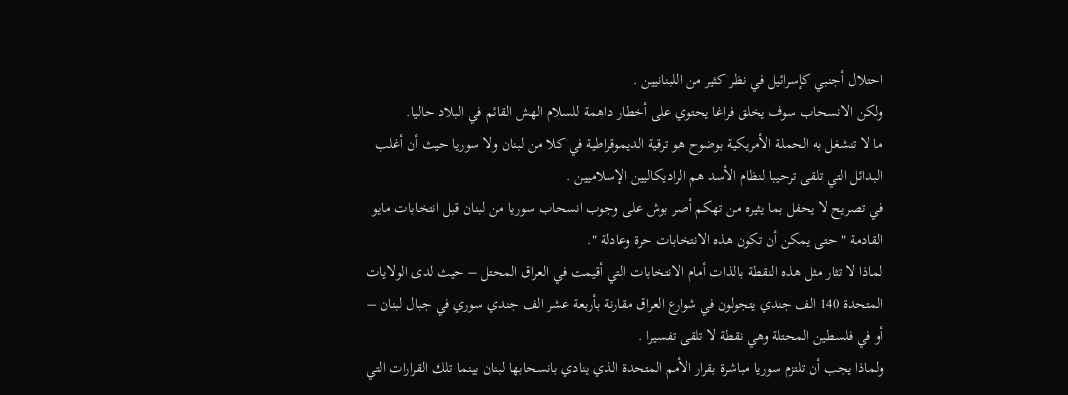احتلال أجنبي كإسرائيل في نظر كثير من اللبنانيين .
ولكن الانسحاب سوف يخلق فراغا يحتوي على أخطار داهمة للسلام الهش القائم في البلاد حاليا.
ما لا تنشغل به الحملة الأمريكية بوضوح هو ترقية الديموقراطية في كلا من لبنان ولا سوريا حيث أن أغلب البدائل التي تلقى ترحيبا لنظام الأسد هم الراديكاليين الإسلاميين .
في تصريح لا يحفل بما يثيره من تهكم أصر بوش على وجوب انسحاب سوريا من لبنان قبل انتخابات مايو القادمة " حتى يمكن أن تكون هذه الانتخابات حرة وعادلة ".
لماذا لا تثار مثل هذه النقطة بالذات أمام الانتخابات التي أقيمت في العراق المحتل – حيث لدى الولايات المتحدة 140 الف جندي يتجولون في شوارع العراق مقارنة بأربعة عشر الف جندي سوري في جبال لبنان – أو في فلسطين المحتلة وهي نقطة لا تلقى تفسيرا .
ولماذا يجب أن تلتزم سوريا مباشرة بقرار الأمم المتحدة الذي ينادي بانسحابها لبنان بينما تلك القرارات التي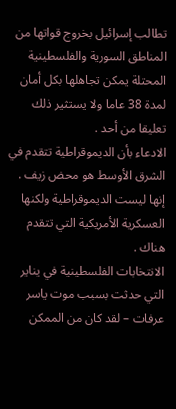تطالب إسرائيل بخروج قواتها من المناطق السورية والفلسطينية المحتلة يمكن تجاهلها بكل أمان لمدة 38 عاما ولا يستثير ذلك تعليقا من أحد .
الادعاء بأن الديموقراطية تتقدم في الشرق الأوسط هو محض زيف .
إنها ليست الديموقراطية ولكنها العسكرية الأمريكية التي تتقدم هناك .
الانتخابات الفلسطينية في يناير التي حدثت بسبب موت ياسر عرفات – لقد كان من الممكن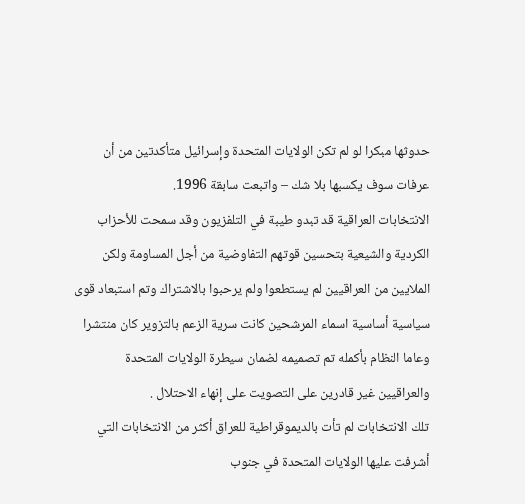حدوثها مبكرا لو لم تكن الولايات المتحدة وإسرائيل متأكدتين من أن عرفات سوف يكسبها بلا شك – واتبعت سابقة 1996.
الانتخابات العراقية قد تبدو طيبة في التلفزيون وقد سمحت للأحزاب الكردية والشيعية بتحسين قوتهم التفاوضية من أجل المساومة ولكن الملايين من العراقيين لم يستطعوا ولم يرحبوا بالاشتراك وتم استبعاد قوى سياسية أساسية اسماء المرشحين كانت سرية الزعم بالتزوير كان منتشرا وعاما النظام بأكمله تم تصميمه لضمان سيطرة الولايات المتحدة والعراقيين غير قادرين على التصويت على إنهاء الاحتلال .
تلك الانتخابات لم تأت بالديموقراطية للعراق أكثر من الانتخابات التي أشرفت عليها الولايات المتحدة في جنوب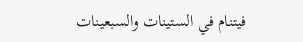فيتنام في الستينات والسبعينات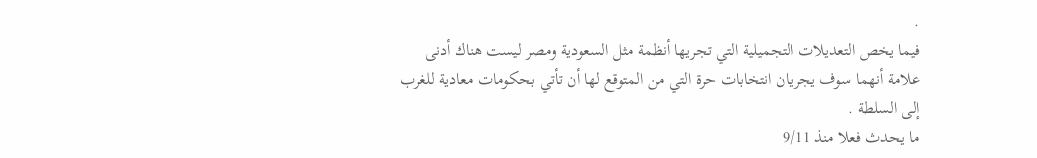.
فيما يخص التعديلات التجميلية التي تجريها أنظمة مثل السعودية ومصر ليست هناك أدنى علامة أنهما سوف يجريان انتخابات حرة التي من المتوقع لها أن تأتي بحكومات معادية للغرب إلى السلطة .
ما يحدث فعلا منذ 9/11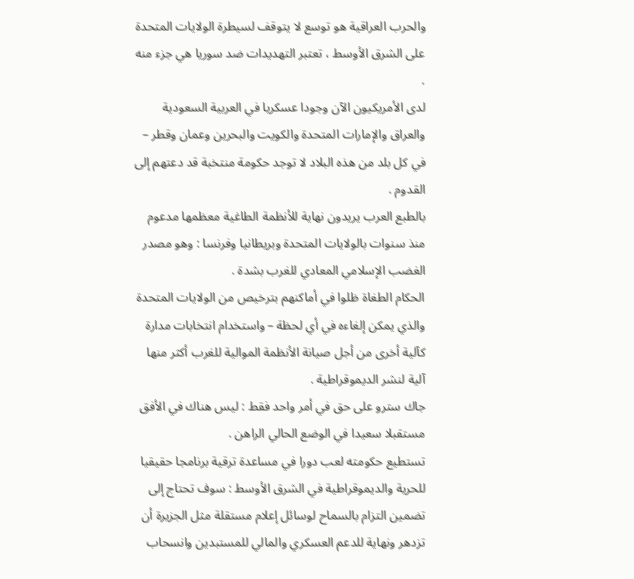والحرب العراقية هو توسع لا يتوقف لسيطرة الولايات المتحدة على الشرق الأوسط ، تعتبر التهديدات ضد سوريا هي جزء منه .
لدى الأمريكيون الآن وجودا عسكريا في العربية السعودية والعراق والإمارات المتحدة والكويت والبحرين وعمان وقطر – في كل بلد من هذه البلاد لا توجد حكومة منتخبة قد دعتهم إلى القدوم .
بالطبع العرب يريدون نهاية للأنظمة الطاغية معظمها مدعوم منذ سنوات بالولايات المتحدة وبريطانيا وفرنسا : وهو مصدر الغضب الإسلامي المعادي للغرب بشدة .
الحكام الطغاة ظلوا في أماكنهم بترخيص من الولايات المتحدة والذي يمكن إلغاءه في أي لحظة – واستخدام انتخابات مدارة كآلية أخرى من أجل صيانة الأنظمة الموالية للغرب أكثر منها آلية لنشر الديموقراطية .
جاك سترو على حق في أمر واحد فقط : ليس هناك في الأفق مستقبلا سعيدا في الوضع الحالي الراهن .
تستطيع حكومته لعب دورا في مساعدة ترقية برنامجا حقيقيا للحرية والديموقراطية في الشرق الأوسط : سوف تحتاج إلى تضمين التزام بالسماح لوسائل إعلام مستقلة مثل الجزيرة أن تزدهر ونهاية للدعم العسكري والمالي للمستبدين وانسحاب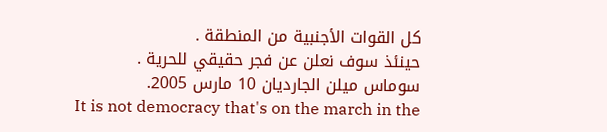كل القوات الأجنبية من المنطقة .
حينئذ سوف نعلن عن فجر حقيقي للحرية .
سوماس ميلن الجارديان 10 مارس 2005.
It is not democracy that's on the march in the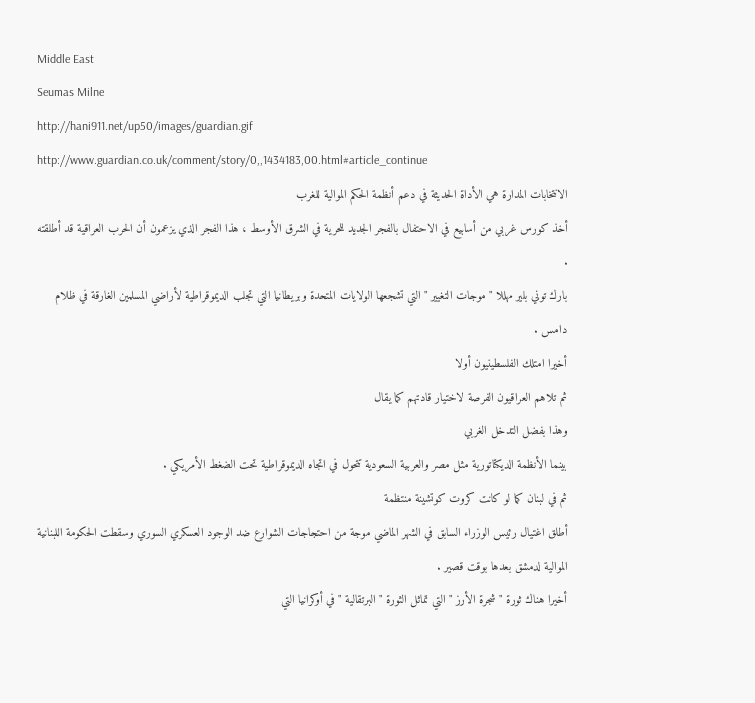Middle East
Seumas Milne
http://hani911.net/up50/images/guardian.gif
http://www.guardian.co.uk/comment/story/0,,1434183,00.html#article_continue
الانتخابات المدارة هي الأداة الحديثة في دعم أنظمة الحكم الموالية للغرب
أخذ كورس غربي من أسابيع في الاحتفال بالفجر الجديد للحرية في الشرق الأوسط ، هذا الفجر الذي يزعمون أن الحرب العراقية قد أطلقته .
بارك توني بلير مهللا " موجات التغيير " التي تشجعها الولايات المتحدة وبريطانيا التي تجلب الديموقراطية لأراضي المسلمين الغارقة في ظلام دامس .
أخيرا امتلك الفلسطينيون أولا
ثم تلاهم العراقيون الفرصة لاختيار قادتهم كما يقال
وهذا بفضل التدخل الغربي
بينما الأنظمة الديكتاتورية مثل مصر والعربية السعودية تتحول في اتجاه الديموقراطية تحت الضغط الأمريكي .
ثم في لبنان كما لو كانت كروت كوتشينة منتظمة
أطلق اغتيال رئيس الوزراء السابق في الشهر الماضي موجة من احتجاجات الشوارع ضد الوجود العسكري السوري وسقطت الحكومة اللبنانية الموالية لدمشق بعدها بوقت قصير .
أخيرا هناك ثورة " شجرة الأرز " التي تماثل الثورة " البرتقالية " في أوكرانيا التي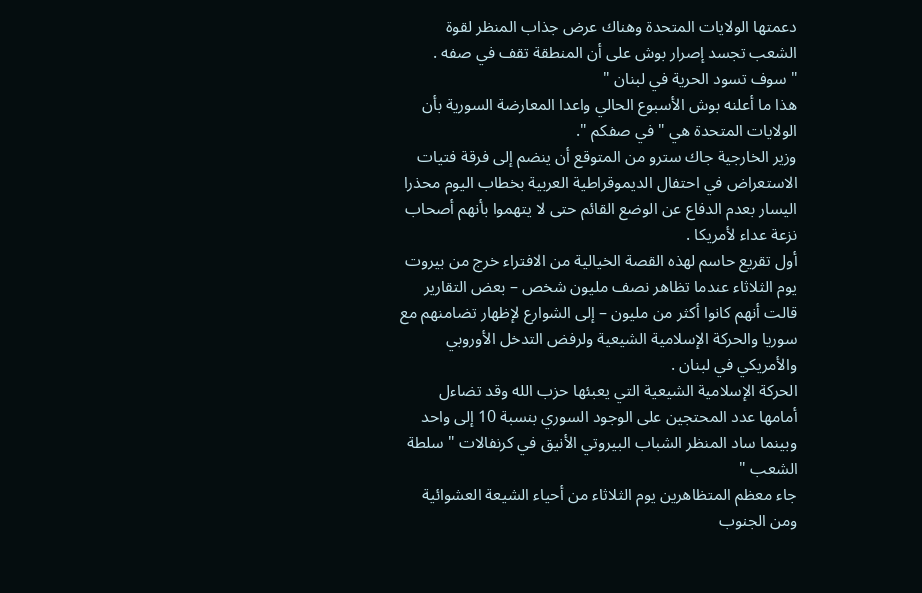دعمتها الولايات المتحدة وهناك عرض جذاب المنظر لقوة الشعب تجسد إصرار بوش على أن المنطقة تقف في صفه .
" سوف تسود الحرية في لبنان "
هذا ما أعلنه بوش الأسبوع الحالي واعدا المعارضة السورية بأن الولايات المتحدة هي " في صفكم ".
وزير الخارجية جاك سترو من المتوقع أن ينضم إلى فرقة فتيات الاستعراض في احتفال الديموقراطية العربية بخطاب اليوم محذرا اليسار بعدم الدفاع عن الوضع القائم حتى لا يتهموا بأنهم أصحاب نزعة عداء لأمريكا .
أول تقريع حاسم لهذه القصة الخيالية من الافتراء خرج من بيروت يوم الثلاثاء عندما تظاهر نصف مليون شخص – بعض التقارير قالت أنهم كانوا أكثر من مليون – إلى الشوارع لإظهار تضامنهم مع سوريا والحركة الإسلامية الشيعية ولرفض التدخل الأوروبي والأمريكي في لبنان .
الحركة الإسلامية الشيعية التي يعبئها حزب الله وقد تضاءل أمامها عدد المحتجين على الوجود السوري بنسبة 10 إلى واحد
وبينما ساد المنظر الشباب البيروتي الأنيق في كرنفالات " سلطة الشعب "
جاء معظم المتظاهرين يوم الثلاثاء من أحياء الشيعة العشوائية ومن الجنوب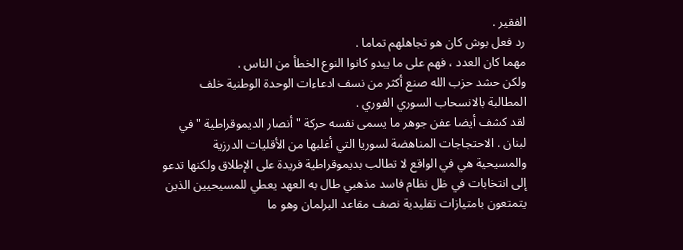الفقير .
رد فعل بوش كان هو تجاهلهم تماما .
مهما كان العدد ، فهم على ما يبدو كانوا النوع الخطأ من الناس .
ولكن حشد حزب الله صنع أكثر من نسف ادعاءات الوحدة الوطنية خلف المطالبة بالانسحاب السوري الفوري .
لقد كشف أيضا عفن جوهر ما يسمى نفسه حركة " أنصار الديموقراطية " في لبنان . الاحتجاجات المناهضة لسوريا التي أغلبها من الأقليات الدرزية والمسيحية هي في الواقع لا تطالب بديموقراطية فريدة على الإطلاق ولكنها تدعو إلى انتخابات في ظل نظام فاسد مذهبي طال به العهد يعطي للمسيحيين الذين يتمتعون بامتيازات تقليدية نصف مقاعد البرلمان وهو ما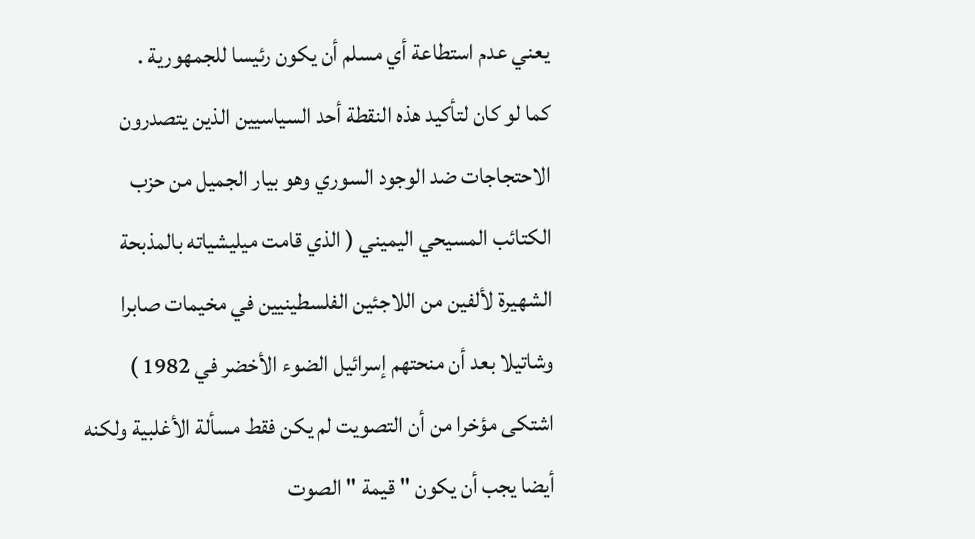يعني عدم استطاعة أي مسلم أن يكون رئيسا للجمهورية .
كما لو كان لتأكيد هذه النقطة أحد السياسيين الذين يتصدرون الاحتجاجات ضد الوجود السوري وهو بيار الجميل من حزب الكتائب المسيحي اليميني ( الذي قامت ميليشياته بالمذبحة الشهيرة لألفين من اللاجئين الفلسطينيين في مخيمات صابرا وشاتيلا بعد أن منحتهم إسرائيل الضوء الأخضر في 1982 ) اشتكى مؤخرا من أن التصويت لم يكن فقط مسألة الأغلبية ولكنه أيضا يجب أن يكون " قيمة " الصوت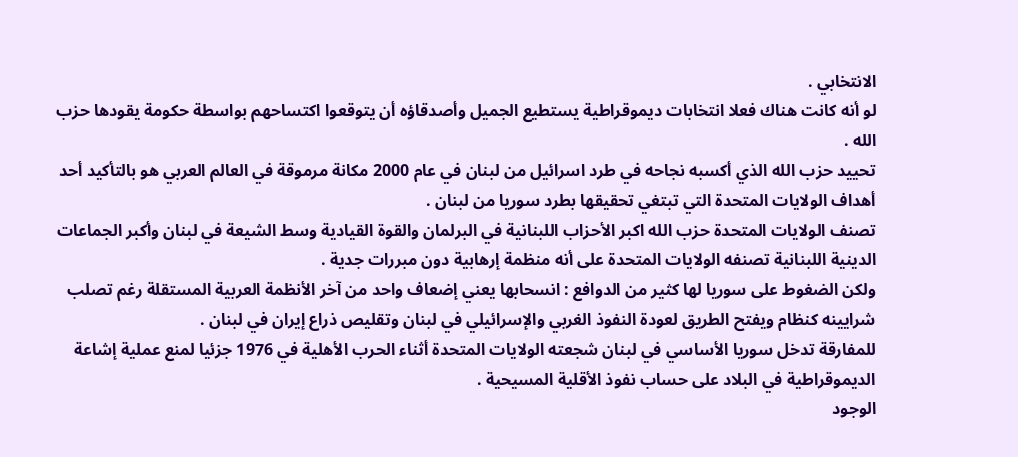الانتخابي .
لو أنه كانت هناك فعلا انتخابات ديموقراطية يستطيع الجميل وأصدقاؤه أن يتوقعوا اكتساحهم بواسطة حكومة يقودها حزب الله .
تحييد حزب الله الذي أكسبه نجاحه في طرد اسرائيل من لبنان في عام 2000 مكانة مرموقة في العالم العربي هو بالتأكيد أحد أهداف الولايات المتحدة التي تبتغي تحقيقها بطرد سوريا من لبنان .
تصنف الولايات المتحدة حزب الله اكبر الأحزاب اللبنانية في البرلمان والقوة القيادية وسط الشيعة في لبنان وأكبر الجماعات الدينية اللبنانية تصنفه الولايات المتحدة على أنه منظمة إرهابية دون مبررات جدية .
ولكن الضغوط على سوريا لها كثير من الدوافع : انسحابها يعني إضعاف واحد من آخر الأنظمة العربية المستقلة رغم تصلب شرايينه كنظام ويفتح الطريق لعودة النفوذ الغربي والإسرائيلي في لبنان وتقليص ذراع إيران في لبنان .
للمفارقة تدخل سوريا الأساسي في لبنان شجعته الولايات المتحدة أثناء الحرب الأهلية في 1976 جزئيا لمنع عملية إشاعة الديموقراطية في البلاد على حساب نفوذ الأقلية المسيحية .
الوجود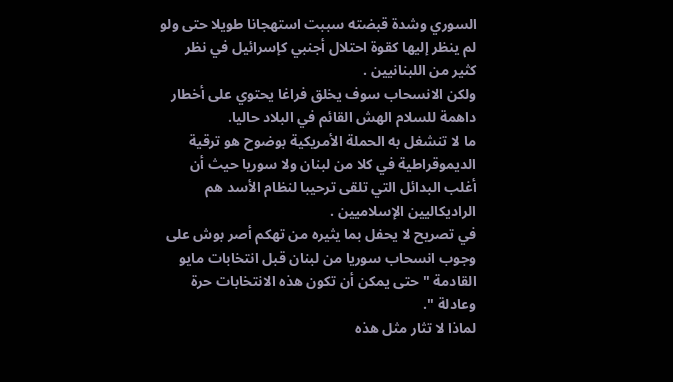السوري وشدة قبضته سببت استهجانا طويلا حتى ولو لم ينظر إليها كقوة احتلال أجنبي كإسرائيل في نظر كثير من اللبنانيين .
ولكن الانسحاب سوف يخلق فراغا يحتوي على أخطار داهمة للسلام الهش القائم في البلاد حاليا.
ما لا تنشغل به الحملة الأمريكية بوضوح هو ترقية الديموقراطية في كلا من لبنان ولا سوريا حيث أن أغلب البدائل التي تلقى ترحيبا لنظام الأسد هم الراديكاليين الإسلاميين .
في تصريح لا يحفل بما يثيره من تهكم أصر بوش على وجوب انسحاب سوريا من لبنان قبل انتخابات مايو القادمة " حتى يمكن أن تكون هذه الانتخابات حرة وعادلة ".
لماذا لا تثار مثل هذه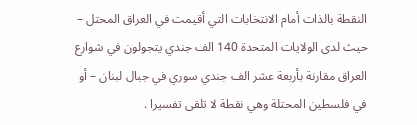النقطة بالذات أمام الانتخابات التي أقيمت في العراق المحتل – حيث لدى الولايات المتحدة 140 الف جندي يتجولون في شوارع العراق مقارنة بأربعة عشر الف جندي سوري في جبال لبنان – أو في فلسطين المحتلة وهي نقطة لا تلقى تفسيرا .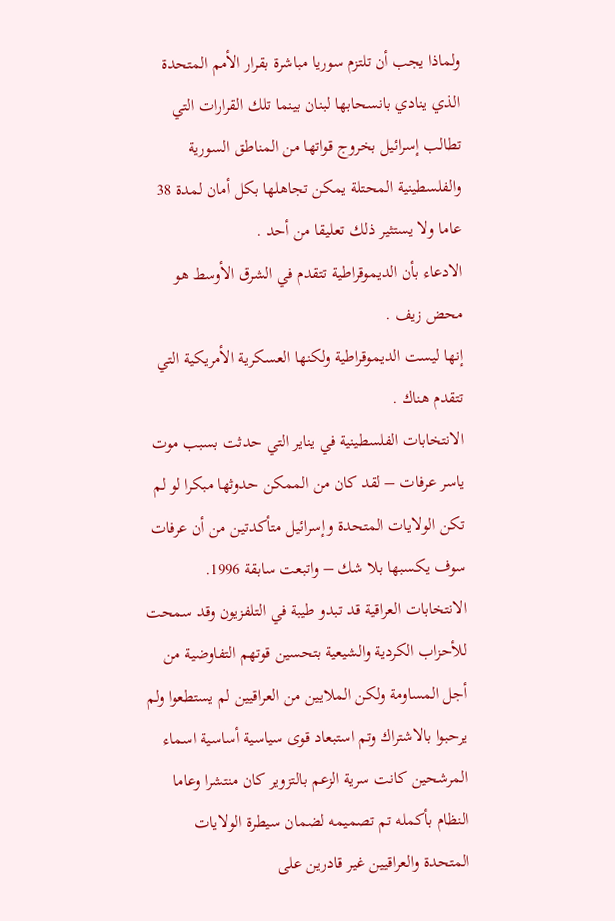ولماذا يجب أن تلتزم سوريا مباشرة بقرار الأمم المتحدة الذي ينادي بانسحابها لبنان بينما تلك القرارات التي تطالب إسرائيل بخروج قواتها من المناطق السورية والفلسطينية المحتلة يمكن تجاهلها بكل أمان لمدة 38 عاما ولا يستثير ذلك تعليقا من أحد .
الادعاء بأن الديموقراطية تتقدم في الشرق الأوسط هو محض زيف .
إنها ليست الديموقراطية ولكنها العسكرية الأمريكية التي تتقدم هناك .
الانتخابات الفلسطينية في يناير التي حدثت بسبب موت ياسر عرفات – لقد كان من الممكن حدوثها مبكرا لو لم تكن الولايات المتحدة وإسرائيل متأكدتين من أن عرفات سوف يكسبها بلا شك – واتبعت سابقة 1996.
الانتخابات العراقية قد تبدو طيبة في التلفزيون وقد سمحت للأحزاب الكردية والشيعية بتحسين قوتهم التفاوضية من أجل المساومة ولكن الملايين من العراقيين لم يستطعوا ولم يرحبوا بالاشتراك وتم استبعاد قوى سياسية أساسية اسماء المرشحين كانت سرية الزعم بالتزوير كان منتشرا وعاما النظام بأكمله تم تصميمه لضمان سيطرة الولايات المتحدة والعراقيين غير قادرين على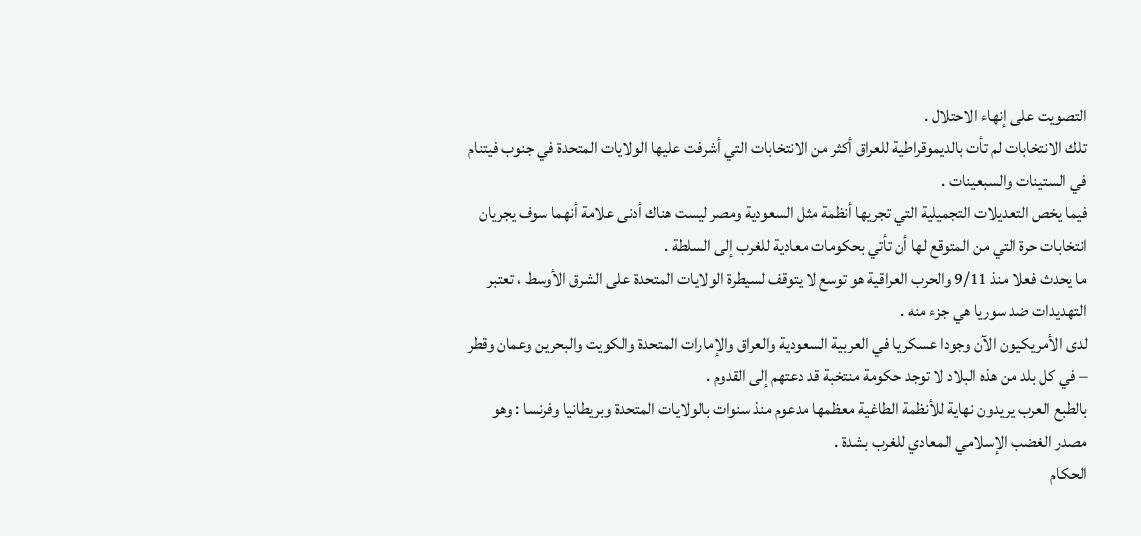التصويت على إنهاء الاحتلال .
تلك الانتخابات لم تأت بالديموقراطية للعراق أكثر من الانتخابات التي أشرفت عليها الولايات المتحدة في جنوب فيتنام في الستينات والسبعينات .
فيما يخص التعديلات التجميلية التي تجريها أنظمة مثل السعودية ومصر ليست هناك أدنى علامة أنهما سوف يجريان انتخابات حرة التي من المتوقع لها أن تأتي بحكومات معادية للغرب إلى السلطة .
ما يحدث فعلا منذ 9/11 والحرب العراقية هو توسع لا يتوقف لسيطرة الولايات المتحدة على الشرق الأوسط ، تعتبر التهديدات ضد سوريا هي جزء منه .
لدى الأمريكيون الآن وجودا عسكريا في العربية السعودية والعراق والإمارات المتحدة والكويت والبحرين وعمان وقطر – في كل بلد من هذه البلاد لا توجد حكومة منتخبة قد دعتهم إلى القدوم .
بالطبع العرب يريدون نهاية للأنظمة الطاغية معظمها مدعوم منذ سنوات بالولايات المتحدة وبريطانيا وفرنسا : وهو مصدر الغضب الإسلامي المعادي للغرب بشدة .
الحكام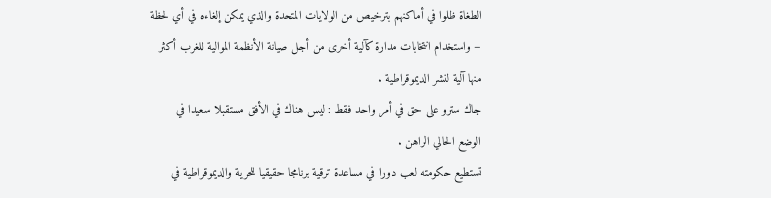الطغاة ظلوا في أماكنهم بترخيص من الولايات المتحدة والذي يمكن إلغاءه في أي لحظة – واستخدام انتخابات مدارة كآلية أخرى من أجل صيانة الأنظمة الموالية للغرب أكثر منها آلية لنشر الديموقراطية .
جاك سترو على حق في أمر واحد فقط : ليس هناك في الأفق مستقبلا سعيدا في الوضع الحالي الراهن .
تستطيع حكومته لعب دورا في مساعدة ترقية برنامجا حقيقيا للحرية والديموقراطية في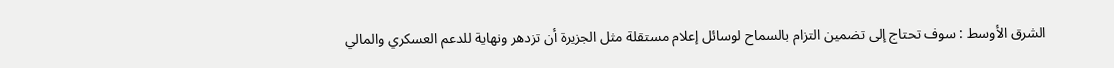الشرق الأوسط : سوف تحتاج إلى تضمين التزام بالسماح لوسائل إعلام مستقلة مثل الجزيرة أن تزدهر ونهاية للدعم العسكري والمالي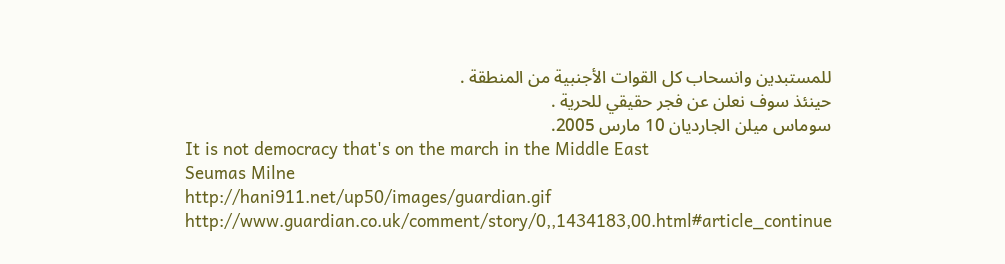للمستبدين وانسحاب كل القوات الأجنبية من المنطقة .
حينئذ سوف نعلن عن فجر حقيقي للحرية .
سوماس ميلن الجارديان 10 مارس 2005.
It is not democracy that's on the march in the Middle East
Seumas Milne
http://hani911.net/up50/images/guardian.gif
http://www.guardian.co.uk/comment/story/0,,1434183,00.html#article_continue